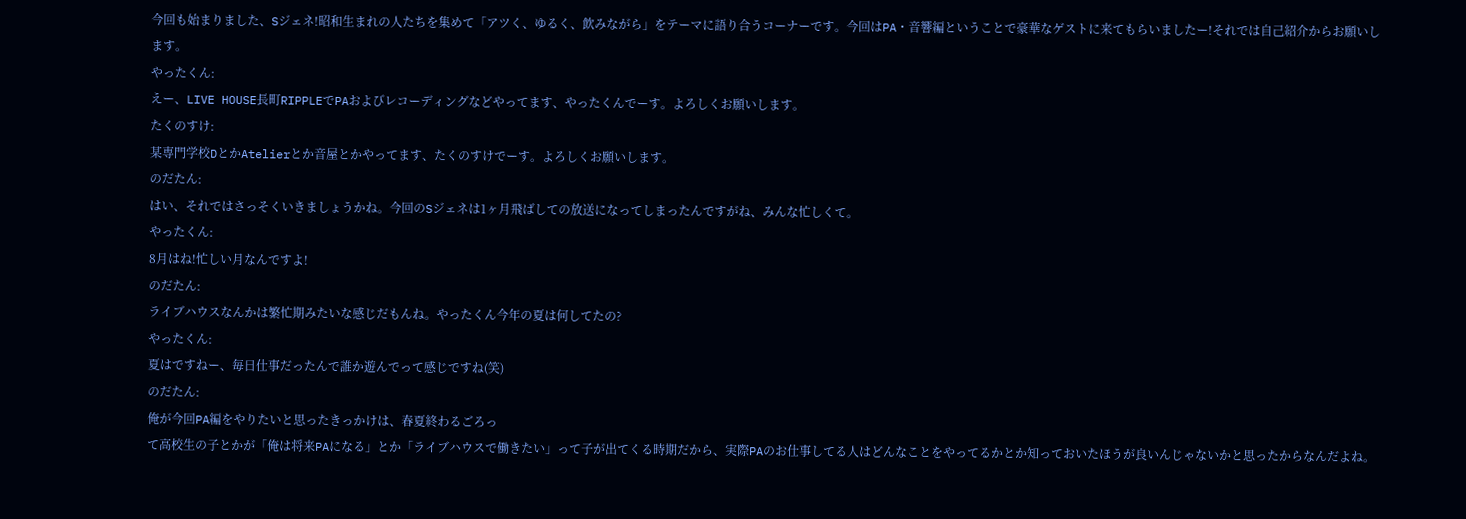今回も始まりました、Sジェネ!昭和生まれの人たちを集めて「アツく、ゆるく、飲みながら」をテーマに語り合うコーナーです。今回はPA・音響編ということで豪華なゲストに来てもらいましたー!それでは自己紹介からお願いします。
やったくん:
えー、LIVE HOUSE長町RIPPLEでPAおよびレコーディングなどやってます、やったくんでーす。よろしくお願いします。
たくのすけ:
某専門学校DとかAtelierとか音屋とかやってます、たくのすけでーす。よろしくお願いします。
のだたん:
はい、それではさっそくいきましょうかね。今回のSジェネは1ヶ月飛ばしての放送になってしまったんですがね、みんな忙しくて。
やったくん:
8月はね!忙しい月なんですよ!
のだたん:
ライブハウスなんかは繁忙期みたいな感じだもんね。やったくん今年の夏は何してたの?
やったくん:
夏はですねー、毎日仕事だったんで誰か遊んでって感じですね(笑)
のだたん:
俺が今回PA編をやりたいと思ったきっかけは、春夏終わるごろっ
て高校生の子とかが「俺は将来PAになる」とか「ライブハウスで働きたい」って子が出てくる時期だから、実際PAのお仕事してる人はどんなことをやってるかとか知っておいたほうが良いんじゃないかと思ったからなんだよね。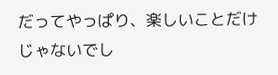だってやっぱり、楽しいことだけじゃないでし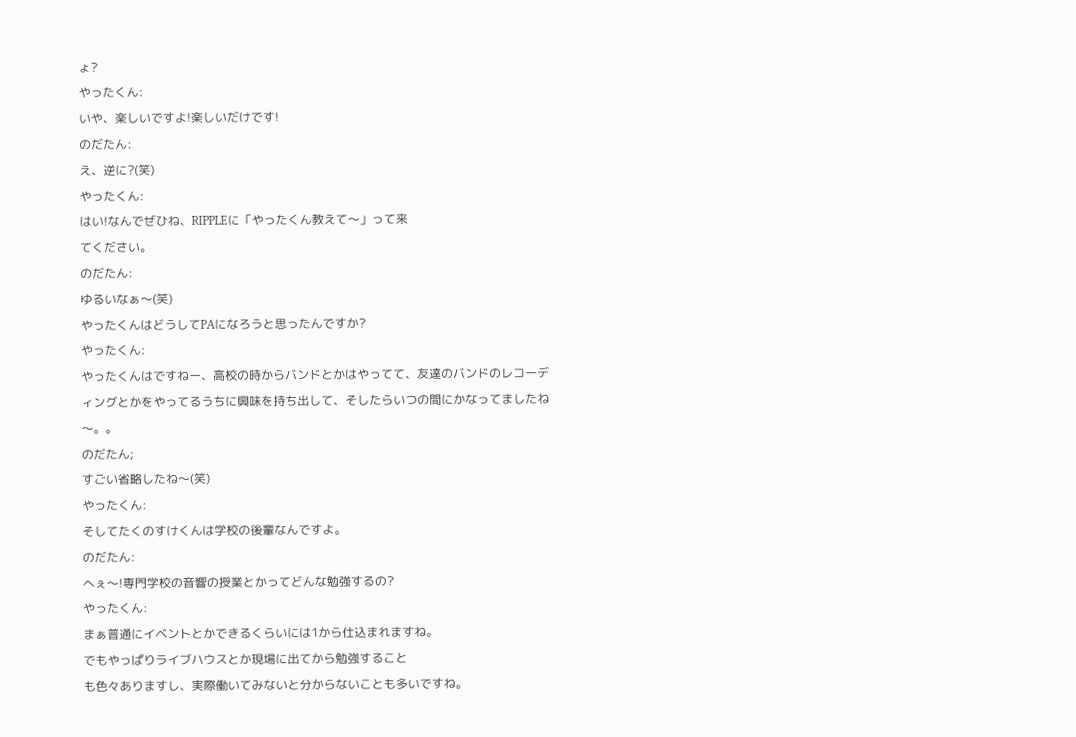ょ?
やったくん:
いや、楽しいですよ!楽しいだけです!
のだたん:
え、逆に?(笑)
やったくん:
はい!なんでぜひね、RIPPLEに「やったくん教えて〜」って来
てください。
のだたん:
ゆるいなぁ〜(笑)
やったくんはどうしてPAになろうと思ったんですか?
やったくん:
やったくんはですねー、高校の時からバンドとかはやってて、友達のバンドのレコーディングとかをやってるうちに興味を持ち出して、そしたらいつの間にかなってましたね〜。。
のだたん;
すごい省略したね〜(笑)
やったくん:
そしてたくのすけくんは学校の後輩なんですよ。
のだたん:
へぇ〜!専門学校の音響の授業とかってどんな勉強するの?
やったくん:
まぁ普通にイベントとかできるくらいには1から仕込まれますね。
でもやっぱりライブハウスとか現場に出てから勉強すること
も色々ありますし、実際働いてみないと分からないことも多いですね。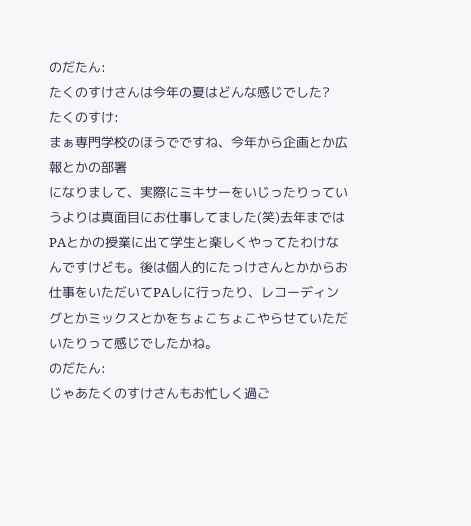のだたん:
たくのすけさんは今年の夏はどんな感じでした?
たくのすけ:
まぁ専門学校のほうでですね、今年から企画とか広報とかの部署
になりまして、実際にミキサーをいじったりっていうよりは真面目にお仕事してました(笑)去年まではPAとかの授業に出て学生と楽しくやってたわけなんですけども。後は個人的にたっけさんとかからお仕事をいただいてPAしに行ったり、レコーディングとかミックスとかをちょこちょこやらせていただいたりって感じでしたかね。
のだたん:
じゃあたくのすけさんもお忙しく過ご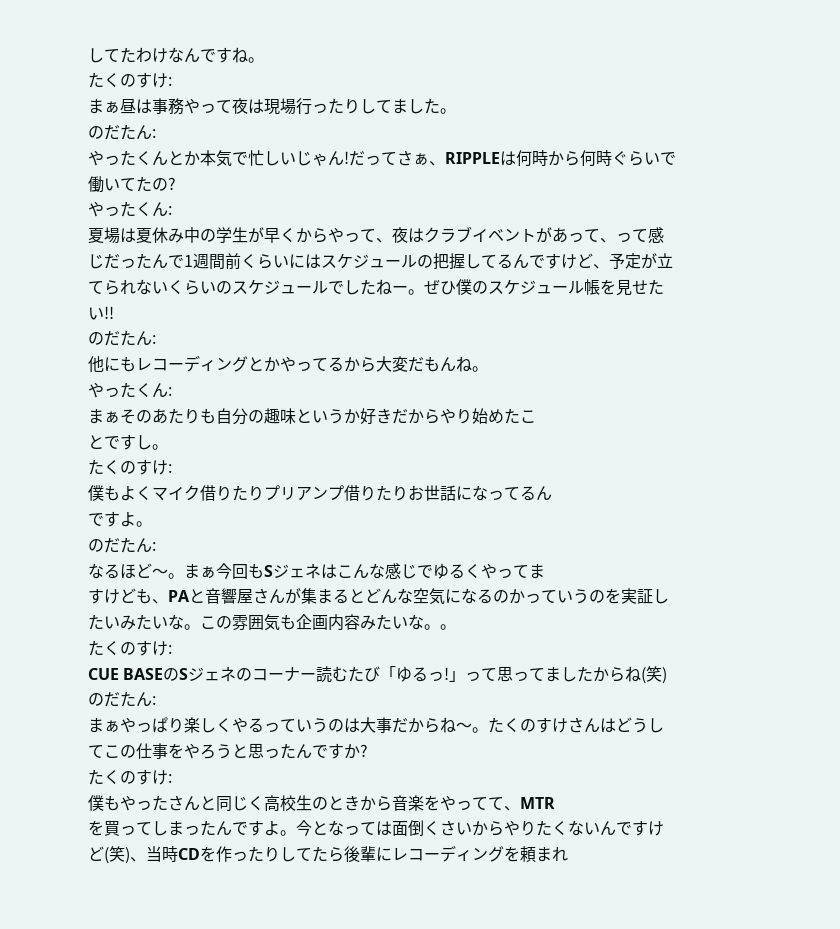してたわけなんですね。
たくのすけ:
まぁ昼は事務やって夜は現場行ったりしてました。
のだたん:
やったくんとか本気で忙しいじゃん!だってさぁ、RIPPLEは何時から何時ぐらいで働いてたの?
やったくん:
夏場は夏休み中の学生が早くからやって、夜はクラブイベントがあって、って感じだったんで1週間前くらいにはスケジュールの把握してるんですけど、予定が立てられないくらいのスケジュールでしたねー。ぜひ僕のスケジュール帳を見せたい!!
のだたん:
他にもレコーディングとかやってるから大変だもんね。
やったくん:
まぁそのあたりも自分の趣味というか好きだからやり始めたこ
とですし。
たくのすけ:
僕もよくマイク借りたりプリアンプ借りたりお世話になってるん
ですよ。
のだたん:
なるほど〜。まぁ今回もSジェネはこんな感じでゆるくやってま
すけども、PAと音響屋さんが集まるとどんな空気になるのかっていうのを実証したいみたいな。この雰囲気も企画内容みたいな。。
たくのすけ:
CUE BASEのSジェネのコーナー読むたび「ゆるっ!」って思ってましたからね(笑)
のだたん:
まぁやっぱり楽しくやるっていうのは大事だからね〜。たくのすけさんはどうしてこの仕事をやろうと思ったんですか?
たくのすけ:
僕もやったさんと同じく高校生のときから音楽をやってて、MTR
を買ってしまったんですよ。今となっては面倒くさいからやりたくないんですけど(笑)、当時CDを作ったりしてたら後輩にレコーディングを頼まれ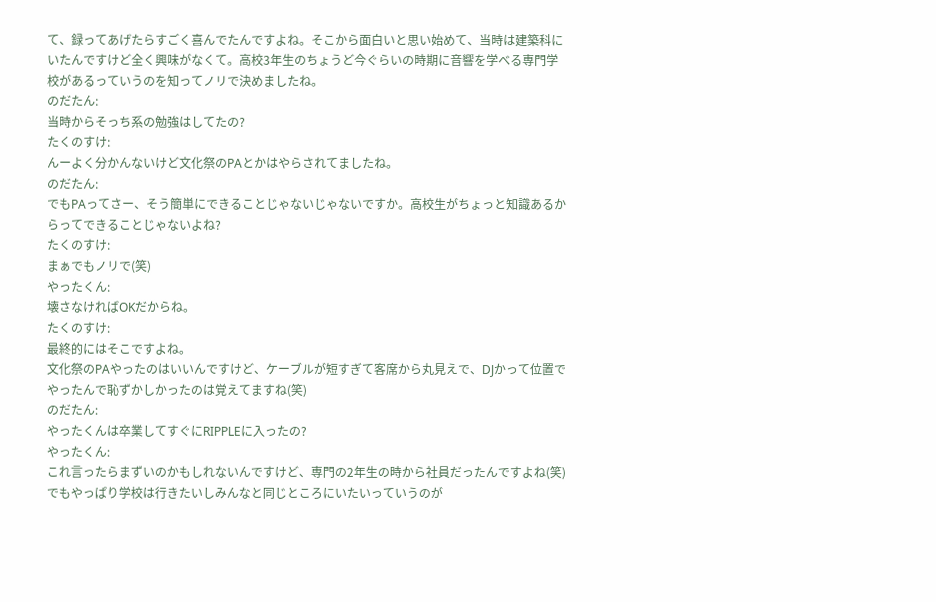て、録ってあげたらすごく喜んでたんですよね。そこから面白いと思い始めて、当時は建築科にいたんですけど全く興味がなくて。高校3年生のちょうど今ぐらいの時期に音響を学べる専門学校があるっていうのを知ってノリで決めましたね。
のだたん:
当時からそっち系の勉強はしてたの?
たくのすけ:
んーよく分かんないけど文化祭のPAとかはやらされてましたね。
のだたん:
でもPAってさー、そう簡単にできることじゃないじゃないですか。高校生がちょっと知識あるからってできることじゃないよね?
たくのすけ:
まぁでもノリで(笑)
やったくん:
壊さなければOKだからね。
たくのすけ:
最終的にはそこですよね。
文化祭のPAやったのはいいんですけど、ケーブルが短すぎて客席から丸見えで、DJかって位置でやったんで恥ずかしかったのは覚えてますね(笑)
のだたん:
やったくんは卒業してすぐにRIPPLEに入ったの?
やったくん:
これ言ったらまずいのかもしれないんですけど、専門の2年生の時から社員だったんですよね(笑)でもやっぱり学校は行きたいしみんなと同じところにいたいっていうのが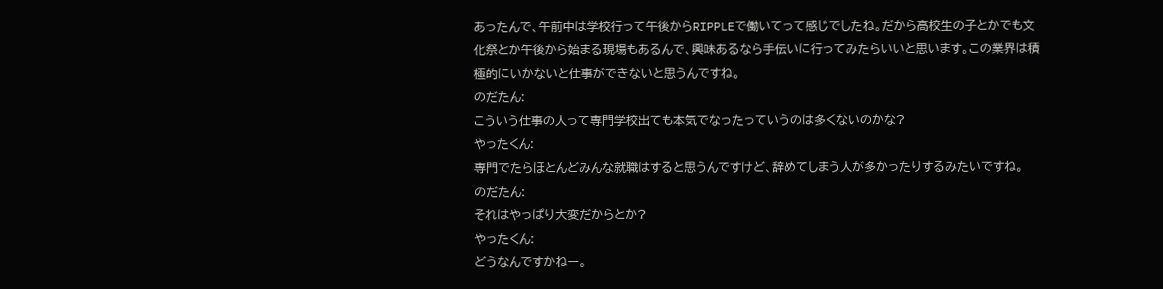あったんで、午前中は学校行って午後からRIPPLEで働いてって感じでしたね。だから高校生の子とかでも文化祭とか午後から始まる現場もあるんで、興味あるなら手伝いに行ってみたらいいと思います。この業界は積極的にいかないと仕事ができないと思うんですね。
のだたん:
こういう仕事の人って専門学校出ても本気でなったっていうのは多くないのかな?
やったくん:
専門でたらほとんどみんな就職はすると思うんですけど、辞めてしまう人が多かったりするみたいですね。
のだたん:
それはやっぱり大変だからとか?
やったくん:
どうなんですかねー。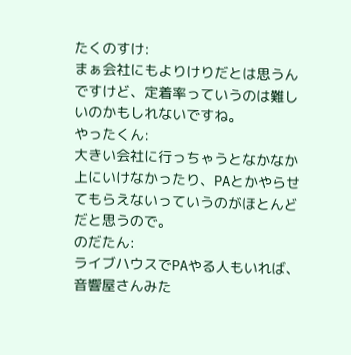たくのすけ:
まぁ会社にもよりけりだとは思うんですけど、定着率っていうのは難しいのかもしれないですね。
やったくん:
大きい会社に行っちゃうとなかなか上にいけなかったり、PAとかやらせてもらえないっていうのがほとんどだと思うので。
のだたん:
ライブハウスでPAやる人もいれば、音響屋さんみた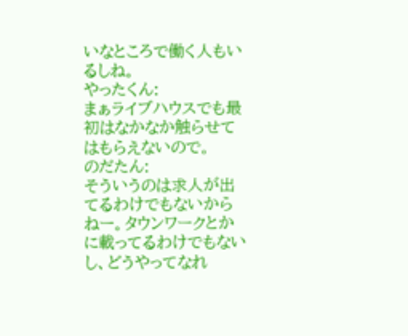いなところで働く人もいるしね。
やったくん:
まぁライブハウスでも最初はなかなか触らせてはもらえないので。
のだたん:
そういうのは求人が出てるわけでもないからねー。タウンワークとかに載ってるわけでもないし、どうやってなれ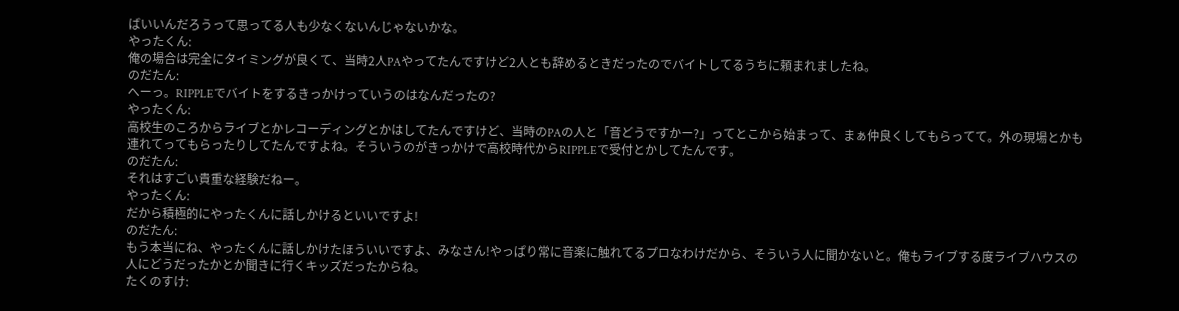ばいいんだろうって思ってる人も少なくないんじゃないかな。
やったくん:
俺の場合は完全にタイミングが良くて、当時2人PAやってたんですけど2人とも辞めるときだったのでバイトしてるうちに頼まれましたね。
のだたん:
へーっ。RIPPLEでバイトをするきっかけっていうのはなんだったの?
やったくん:
高校生のころからライブとかレコーディングとかはしてたんですけど、当時のPAの人と「音どうですかー?」ってとこから始まって、まぁ仲良くしてもらってて。外の現場とかも連れてってもらったりしてたんですよね。そういうのがきっかけで高校時代からRIPPLEで受付とかしてたんです。
のだたん:
それはすごい貴重な経験だねー。
やったくん:
だから積極的にやったくんに話しかけるといいですよ!
のだたん:
もう本当にね、やったくんに話しかけたほういいですよ、みなさん!やっぱり常に音楽に触れてるプロなわけだから、そういう人に聞かないと。俺もライブする度ライブハウスの人にどうだったかとか聞きに行くキッズだったからね。
たくのすけ: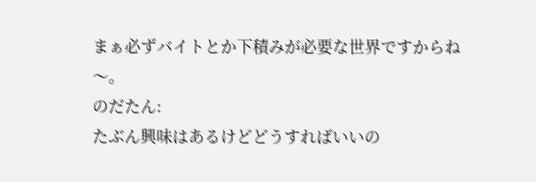まぁ必ずバイトとか下積みが必要な世界ですからね〜。
のだたん:
たぶん興味はあるけどどうすればいいの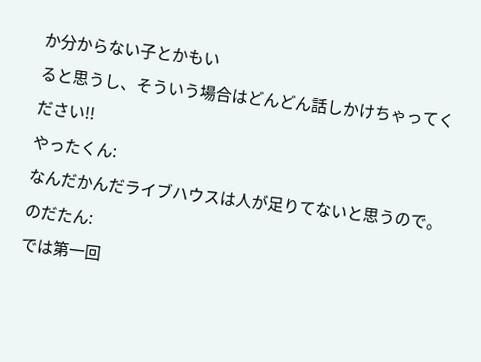か分からない子とかもい
ると思うし、そういう場合はどんどん話しかけちゃってください!!
やったくん:
なんだかんだライブハウスは人が足りてないと思うので。
のだたん:
では第一回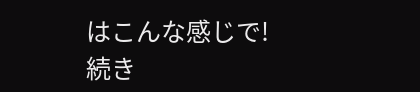はこんな感じで!
続き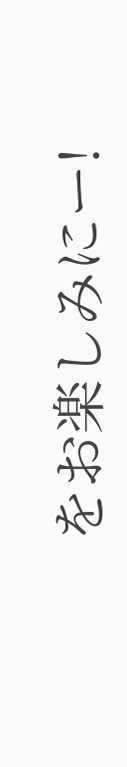をお楽しみにー!